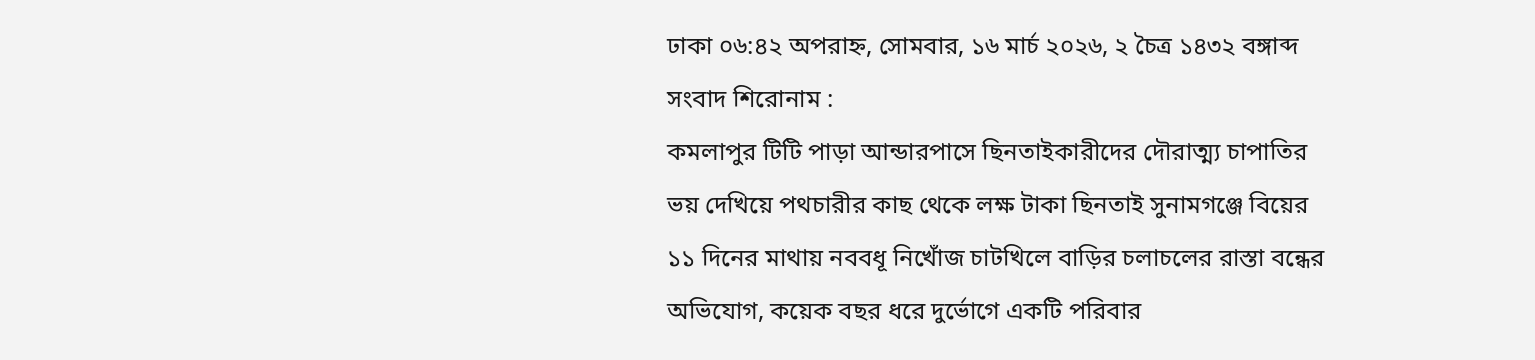ঢাকা ০৬:৪২ অপরাহ্ন, সোমবার, ১৬ মার্চ ২০২৬, ২ চৈত্র ১৪৩২ বঙ্গাব্দ
সংবাদ শিরোনাম :
কমলাপুর টিটি পাড়া আন্ডারপাসে ছিনতাইকারীদের দৌরাত্ম্য চাপাতির ভয় দেখিয়ে পথচারীর কাছ থেকে লক্ষ টাকা ছিনতাই সুনামগঞ্জে বিয়ের ১১ দিনের মাথায় নববধূ নিখোঁজ চাটখিলে বাড়ির চলাচলের রাস্তা বন্ধের অভিযোগ, কয়েক বছর ধরে দুর্ভোগে একটি পরিবার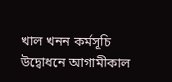খাল খনন কর্মসূচি উদ্বোধনে আগামীকাল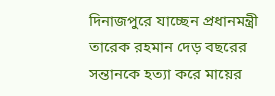দিনাজপুরে যাচ্ছেন প্রধানমন্ত্রী তারেক রহমান দেড় বছরের সন্তানকে হত্যা করে মায়ের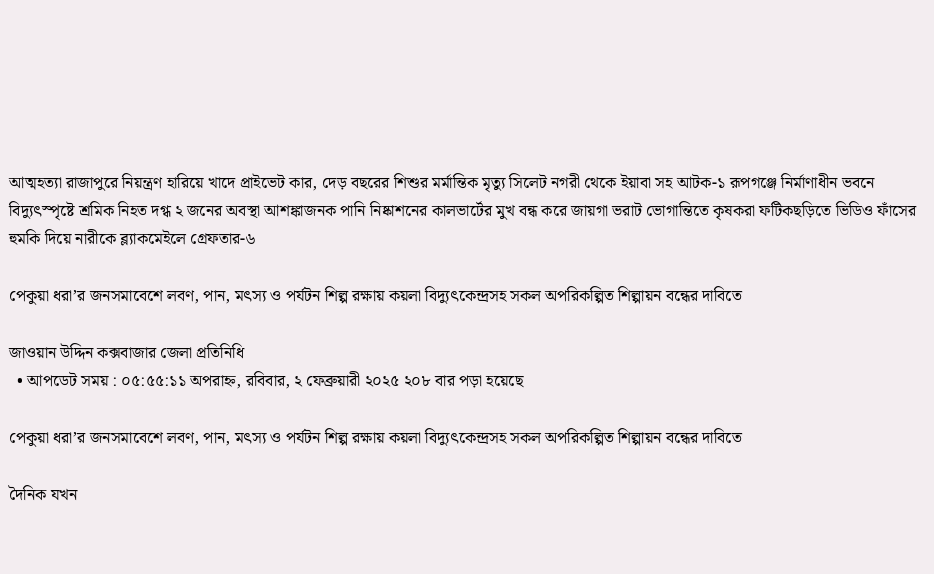আত্মহত্যা রাজাপুরে নিয়ন্ত্রণ হারিয়ে খাদে প্রাইভেট কার, দেড় বছরের শিশুর মর্মান্তিক মৃত্যু সিলেট নগরী থেকে ইয়াবা সহ আটক-১ রূপগঞ্জে নির্মাণাধীন ভবনে বিদ্যুৎস্পৃষ্টে শ্রমিক নিহত দগ্ধ ২ জনের অবস্থা আশঙ্কাজনক পানি নিষ্কাশনের কালভার্টের মুখ বন্ধ করে জায়গা ভরাট ভোগান্তিতে কৃষকরা ফটিকছড়িতে ভিডিও ফাঁসের হুমকি দিয়ে নারীকে ব্ল্যাকমেইলে গ্রেফতার-৬

পেকুয়া ধরা’র জনসমাবেশে লবণ, পান, মৎস্য ও পর্যটন শিল্প রক্ষায় কয়লা বিদ্যুৎকেন্দ্রসহ সকল অপরিকল্পিত শিল্পায়ন বন্ধের দাবিতে

জাওয়ান উদ্দিন কক্সবাজার জেলা প্রতিনিধি
  • আপডেট সময় : ০৫:৫৫:১১ অপরাহ্ন, রবিবার, ২ ফেব্রুয়ারী ২০২৫ ২০৮ বার পড়া হয়েছে

পেকুয়া ধরা’র জনসমাবেশে লবণ, পান, মৎস্য ও পর্যটন শিল্প রক্ষায় কয়লা বিদ্যুৎকেন্দ্রসহ সকল অপরিকল্পিত শিল্পায়ন বন্ধের দাবিতে

দৈনিক যখন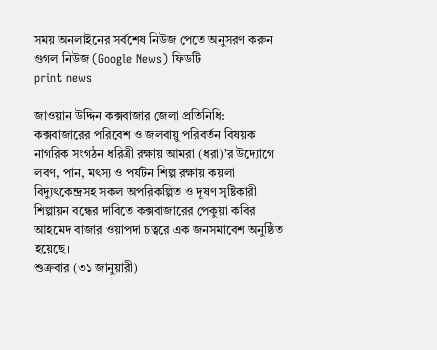সময় অনলাইনের সর্বশেষ নিউজ পেতে অনুসরণ করুন গুগল নিউজ (Google News) ফিডটি
print news

জাওয়ান উদ্দিন কক্সবাজার জেলা প্রতিনিধি:
কক্সবাজারের পরিবেশ ও জলবায়ু পরিবর্তন বিষয়ক নাগরিক সংগঠন ধরিত্রী রক্ষায় আমরা (ধরা)’র উদ্যোগে লবণ, পান, মৎস্য ও পর্যটন শিল্প রক্ষায় কয়লা বিদ্যুৎকেন্দ্রসহ সকল অপরিকল্পিত ও দূষণ সৃষ্টিকারী শিল্পায়ন বন্ধের দাবিতে কক্সবাজারের পেকুয়া কবির আহমেদ বাজার ওয়াপদা চত্বরে এক জনসমাবেশ অনুষ্ঠিত হয়েছে।
শুক্রবার (৩১ জানুয়ারী)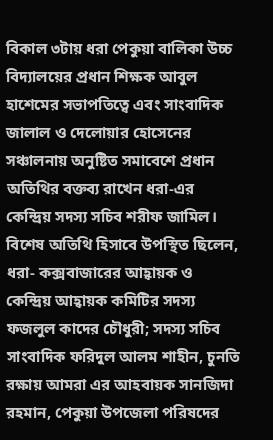বিকাল ৩টায় ধরা পেকুয়া বালিকা উচ্চ বিদ্যালয়ের প্রধান শিক্ষক আবুল হাশেমের সভাপতিত্বে এবং সাংবাদিক জালাল ও দেলোয়ার হোসেনের সঞ্চালনায় অনুষ্টিত সমাবেশে প্রধান অতিথির বক্তব্য রাখেন ধরা-এর কেন্দ্রিয় সদস্য সচিব শরীফ জামিল।
বিশেষ অতিথি হিসাবে উপস্থিত ছিলেন, ধরা- কক্সবাজারের আহ্বায়ক ও কেন্দ্রিয় আহ্বায়ক কমিটির সদস্য ফজলুল কাদের চৌধুরী; সদস্য সচিব সাংবাদিক ফরিদুল আলম শাহীন, চুনতি রক্ষায় আমরা এর আহবায়ক সানজিদা রহমান, পেকুয়া উপজেলা পরিষদের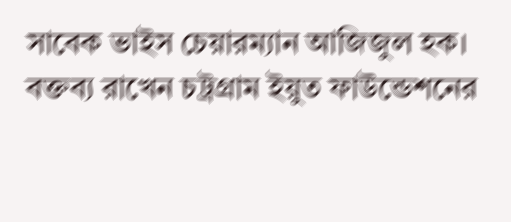সাবেক ভাইস চেয়ারম্যান আজিজুল হক।
বক্তব্য রাখেন চট্রগ্রাম ইয়ুত ফাউন্ডেশনের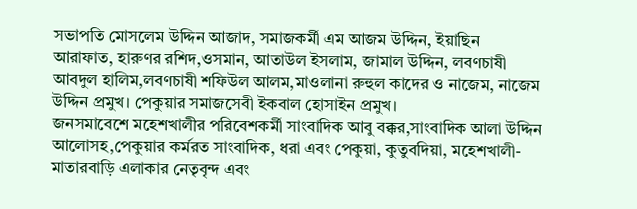সভাপতি মোসলেম উদ্দিন আজাদ, সমাজকর্মী এম আজম উদ্দিন, ইয়াছিন আরাফাত, হারুণর রশিদ,ওসমান, আতাউল ইসলাম, জামাল উদ্দিন, লবণচাষী আবদুল হালিম,লবণচাষী শফিউল আলম,মাওলানা রুহুল কাদের ও নাজেম, নাজেম উদ্দিন প্রমুখ। পেকুয়ার সমাজসেবী ইকবাল হোসাইন প্রমুখ।
জনসমাবেশে মহেশখালীর পরিবেশকর্মী সাংবাদিক আবু বক্কর,সাংবাদিক আলা উদ্দিন আলোসহ,পেকুয়ার কর্মরত সাংবাদিক, ধরা এবং পেকুয়া, কুতুবদিয়া, মহেশখালী-মাতারবাড়ি এলাকার নেতৃবৃন্দ এবং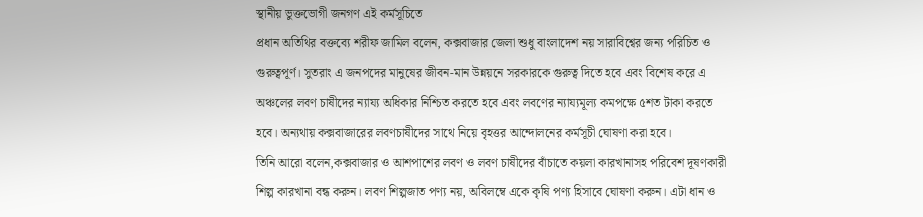স্থানীয় ভুক্তভোগী জনগণ এই কর্মসূচিতে
প্রধান অতিথির বক্তব্যে শরীফ জামিল বলেন, কক্সবাজার জেলা শুধু বাংলাদেশ নয় সারাবিশ্বের জন্য পরিচিত ও গুরুত্বপূর্ণ। সুতরাং এ জনপদের মানুষের জীবন-মান উন্নয়নে সরকারকে গুরুত্ব দিতে হবে এবং বিশেষ করে এ অঞ্চলের লবণ চাষীদের ন্যায্য অধিকার নিশ্চিত করতে হবে এবং লবণের ন্যায্যমূল্য কমপক্ষে ৫শত টাকা করতে হবে। অন্যথায় কক্সবাজারের লবণচাষীদের সাথে নিয়ে বৃহত্তর আন্দোলনের কর্মসূচী ঘোষণা করা হবে।
তিনি আরো বলেন,কক্সবাজার ও আশপাশের লবণ ও লবণ চাষীদের বাঁচাতে কয়লা কারখানাসহ পরিবেশ দূষণকারী শিল্প কারখানা বন্ধ করুন। লবণ শিল্পজাত পণ্য নয়, অবিলম্বে একে কৃষি পণ্য হিসাবে ঘোষণা করুন। এটা ধান ও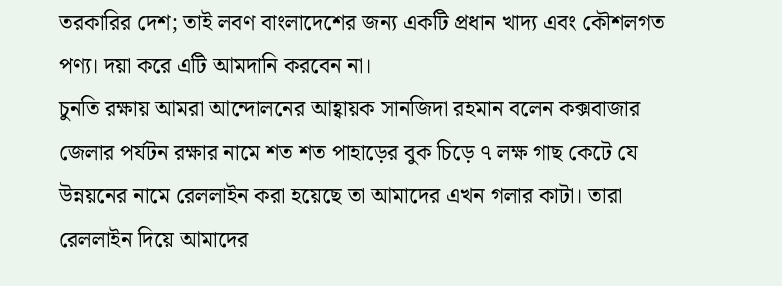তরকারির দেশ; তাই লবণ বাংলাদেশের জন্য একটি প্রধান খাদ্য এবং কৌশলগত পণ্য। দয়া করে এটি আমদানি করবেন না।
চুনতি রক্ষায় আমরা আন্দোলনের আহ্বায়ক সানজিদা রহমান বলেন কক্সবাজার জেলার পর্যটন রক্ষার নামে শত শত পাহাড়ের বুক চিড়ে ৭ লক্ষ গাছ কেটে যে উন্নয়নের নামে রেললাইন করা হয়েছে তা আমাদের এখন গলার কাটা। তারা রেললাইন দিয়ে আমাদের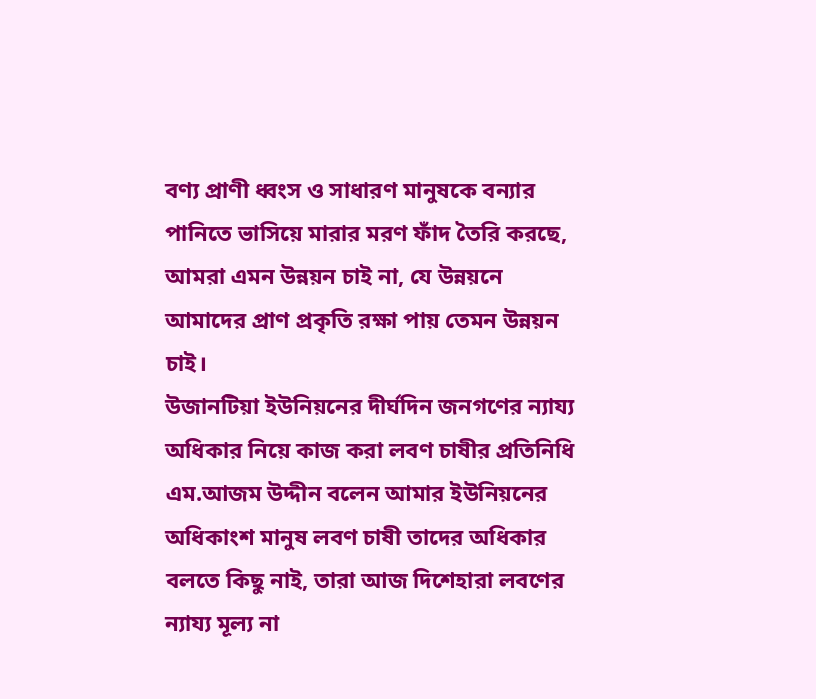বণ্য প্রাণী ধ্বংস ও সাধারণ মানুষকে বন্যার পানিতে ভাসিয়ে মারার মরণ ফাঁদ তৈরি করছে, আমরা এমন উন্নয়ন চাই না, যে উন্নয়নে আমাদের প্রাণ প্রকৃতি রক্ষা পায় তেমন উন্নয়ন চাই।
উজানটিয়া ইউনিয়নের দীর্ঘদিন জনগণের ন্যায্য অধিকার নিয়ে কাজ করা লবণ চাষীর প্রতিনিধি এম.আজম উদ্দীন বলেন আমার ইউনিয়নের অধিকাংশ মানুষ লবণ চাষী তাদের অধিকার বলতে কিছু নাই, তারা আজ দিশেহারা লবণের ন্যায্য মূল্য না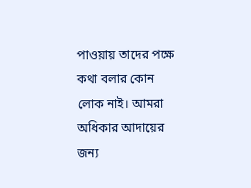পাওয়ায় তাদের পক্ষে কথা বলার কোন লোক নাই। আমরা অধিকার আদায়ের জন্য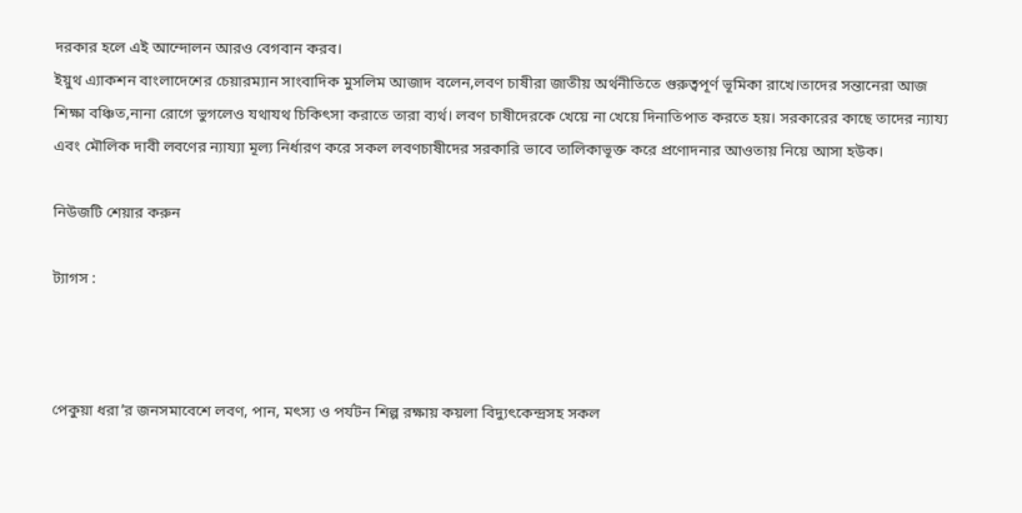দরকার হলে এই আন্দোলন আরও বেগবান করব।
ইয়ুথ এ্যাকশন বাংলাদেশের চেয়ারম্যান সাংবাদিক মুসলিম আজাদ বলেন,লবণ চাষীরা জাতীয় অর্থনীতিতে গুরুত্বপূর্ণ ভূমিকা রাখে।তাদের সন্তানেরা আজ শিক্ষা বঞ্চিত,নানা রোগে ভুগলেও যথাযথ চিকিৎসা করাতে তারা ব্যর্থ। লবণ চাষীদেরকে খেয়ে না খেয়ে দিনাতিপাত করতে হয়। সরকারের কাছে তাদের ন্যায্য এবং মৌলিক দাবী লবণের ন্যায্যা মূল্য নির্ধারণ করে সকল লবণচাষীদের সরকারি ভাবে তালিকাভূক্ত করে প্রণোদনার আওতায় নিয়ে আসা হউক।

নিউজটি শেয়ার করুন

ট্যাগস :



পেকুয়া ধরা’র জনসমাবেশে লবণ, পান, মৎস্য ও পর্যটন শিল্প রক্ষায় কয়লা বিদ্যুৎকেন্দ্রসহ সকল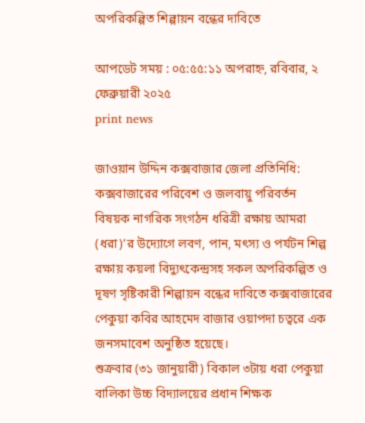অপরিকল্পিত শিল্পায়ন বন্ধের দাবিতে

আপডেট সময় : ০৫:৫৫:১১ অপরাহ্ন, রবিবার, ২ ফেব্রুয়ারী ২০২৫
print news

জাওয়ান উদ্দিন কক্সবাজার জেলা প্রতিনিধি:
কক্সবাজারের পরিবেশ ও জলবায়ু পরিবর্তন বিষয়ক নাগরিক সংগঠন ধরিত্রী রক্ষায় আমরা (ধরা)’র উদ্যোগে লবণ, পান, মৎস্য ও পর্যটন শিল্প রক্ষায় কয়লা বিদ্যুৎকেন্দ্রসহ সকল অপরিকল্পিত ও দূষণ সৃষ্টিকারী শিল্পায়ন বন্ধের দাবিতে কক্সবাজারের পেকুয়া কবির আহমেদ বাজার ওয়াপদা চত্বরে এক জনসমাবেশ অনুষ্ঠিত হয়েছে।
শুক্রবার (৩১ জানুয়ারী) বিকাল ৩টায় ধরা পেকুয়া বালিকা উচ্চ বিদ্যালয়ের প্রধান শিক্ষক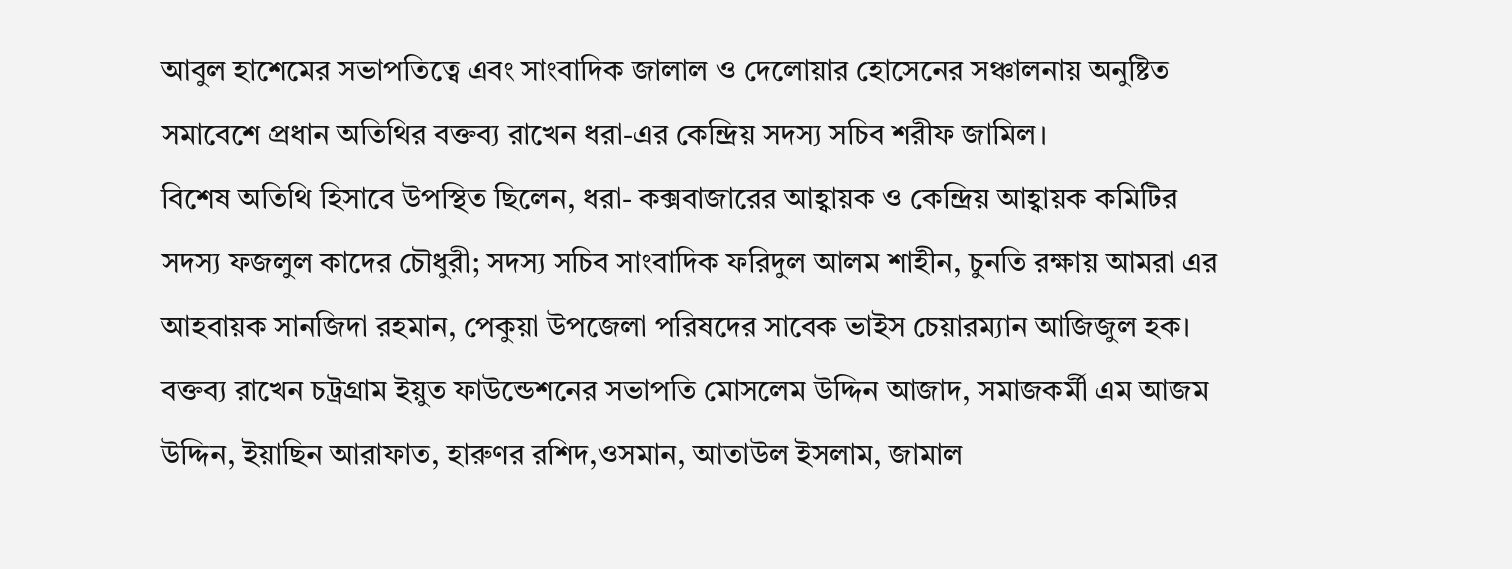আবুল হাশেমের সভাপতিত্বে এবং সাংবাদিক জালাল ও দেলোয়ার হোসেনের সঞ্চালনায় অনুষ্টিত সমাবেশে প্রধান অতিথির বক্তব্য রাখেন ধরা-এর কেন্দ্রিয় সদস্য সচিব শরীফ জামিল।
বিশেষ অতিথি হিসাবে উপস্থিত ছিলেন, ধরা- কক্সবাজারের আহ্বায়ক ও কেন্দ্রিয় আহ্বায়ক কমিটির সদস্য ফজলুল কাদের চৌধুরী; সদস্য সচিব সাংবাদিক ফরিদুল আলম শাহীন, চুনতি রক্ষায় আমরা এর আহবায়ক সানজিদা রহমান, পেকুয়া উপজেলা পরিষদের সাবেক ভাইস চেয়ারম্যান আজিজুল হক।
বক্তব্য রাখেন চট্রগ্রাম ইয়ুত ফাউন্ডেশনের সভাপতি মোসলেম উদ্দিন আজাদ, সমাজকর্মী এম আজম উদ্দিন, ইয়াছিন আরাফাত, হারুণর রশিদ,ওসমান, আতাউল ইসলাম, জামাল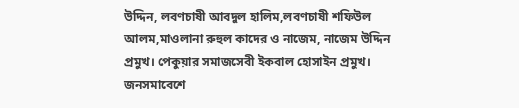উদ্দিন, লবণচাষী আবদুল হালিম,লবণচাষী শফিউল আলম,মাওলানা রুহুল কাদের ও নাজেম, নাজেম উদ্দিন প্রমুখ। পেকুয়ার সমাজসেবী ইকবাল হোসাইন প্রমুখ।
জনসমাবেশে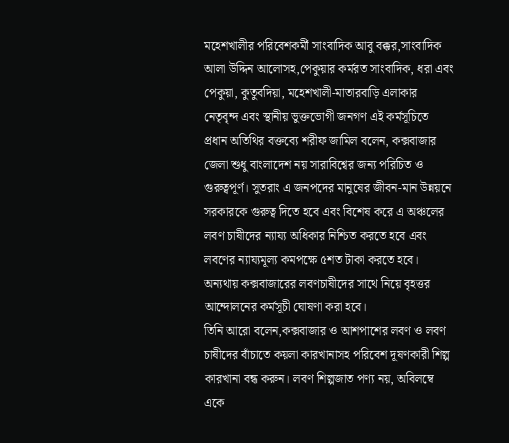মহেশখালীর পরিবেশকর্মী সাংবাদিক আবু বক্কর,সাংবাদিক আলা উদ্দিন আলোসহ,পেকুয়ার কর্মরত সাংবাদিক, ধরা এবং পেকুয়া, কুতুবদিয়া, মহেশখালী-মাতারবাড়ি এলাকার নেতৃবৃন্দ এবং স্থানীয় ভুক্তভোগী জনগণ এই কর্মসূচিতে
প্রধান অতিথির বক্তব্যে শরীফ জামিল বলেন, কক্সবাজার জেলা শুধু বাংলাদেশ নয় সারাবিশ্বের জন্য পরিচিত ও গুরুত্বপূর্ণ। সুতরাং এ জনপদের মানুষের জীবন-মান উন্নয়নে সরকারকে গুরুত্ব দিতে হবে এবং বিশেষ করে এ অঞ্চলের লবণ চাষীদের ন্যায্য অধিকার নিশ্চিত করতে হবে এবং লবণের ন্যায্যমূল্য কমপক্ষে ৫শত টাকা করতে হবে। অন্যথায় কক্সবাজারের লবণচাষীদের সাথে নিয়ে বৃহত্তর আন্দোলনের কর্মসূচী ঘোষণা করা হবে।
তিনি আরো বলেন,কক্সবাজার ও আশপাশের লবণ ও লবণ চাষীদের বাঁচাতে কয়লা কারখানাসহ পরিবেশ দূষণকারী শিল্প কারখানা বন্ধ করুন। লবণ শিল্পজাত পণ্য নয়, অবিলম্বে একে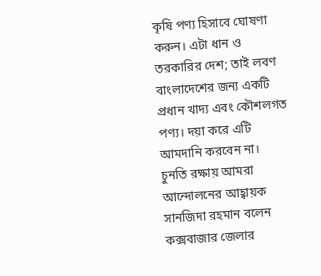কৃষি পণ্য হিসাবে ঘোষণা করুন। এটা ধান ও তরকারির দেশ; তাই লবণ বাংলাদেশের জন্য একটি প্রধান খাদ্য এবং কৌশলগত পণ্য। দয়া করে এটি আমদানি করবেন না।
চুনতি রক্ষায় আমরা আন্দোলনের আহ্বায়ক সানজিদা রহমান বলেন কক্সবাজার জেলার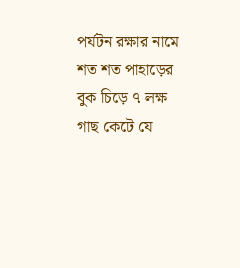পর্যটন রক্ষার নামে শত শত পাহাড়ের বুক চিড়ে ৭ লক্ষ গাছ কেটে যে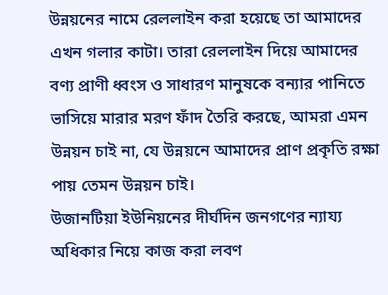উন্নয়নের নামে রেললাইন করা হয়েছে তা আমাদের এখন গলার কাটা। তারা রেললাইন দিয়ে আমাদের বণ্য প্রাণী ধ্বংস ও সাধারণ মানুষকে বন্যার পানিতে ভাসিয়ে মারার মরণ ফাঁদ তৈরি করছে, আমরা এমন উন্নয়ন চাই না, যে উন্নয়নে আমাদের প্রাণ প্রকৃতি রক্ষা পায় তেমন উন্নয়ন চাই।
উজানটিয়া ইউনিয়নের দীর্ঘদিন জনগণের ন্যায্য অধিকার নিয়ে কাজ করা লবণ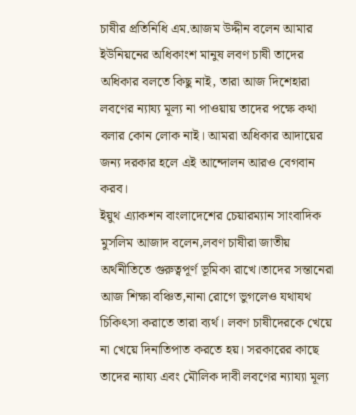চাষীর প্রতিনিধি এম.আজম উদ্দীন বলেন আমার ইউনিয়নের অধিকাংশ মানুষ লবণ চাষী তাদের অধিকার বলতে কিছু নাই, তারা আজ দিশেহারা লবণের ন্যায্য মূল্য না পাওয়ায় তাদের পক্ষে কথা বলার কোন লোক নাই। আমরা অধিকার আদায়ের জন্য দরকার হলে এই আন্দোলন আরও বেগবান করব।
ইয়ুথ এ্যাকশন বাংলাদেশের চেয়ারম্যান সাংবাদিক মুসলিম আজাদ বলেন,লবণ চাষীরা জাতীয় অর্থনীতিতে গুরুত্বপূর্ণ ভূমিকা রাখে।তাদের সন্তানেরা আজ শিক্ষা বঞ্চিত,নানা রোগে ভুগলেও যথাযথ চিকিৎসা করাতে তারা ব্যর্থ। লবণ চাষীদেরকে খেয়ে না খেয়ে দিনাতিপাত করতে হয়। সরকারের কাছে তাদের ন্যায্য এবং মৌলিক দাবী লবণের ন্যায্যা মূল্য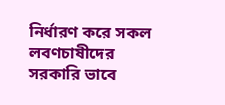নির্ধারণ করে সকল লবণচাষীদের সরকারি ভাবে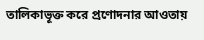তালিকাভূক্ত করে প্রণোদনার আওতায়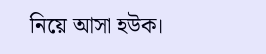নিয়ে আসা হউক।